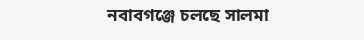নবাবগঞ্জে চলছে সালমা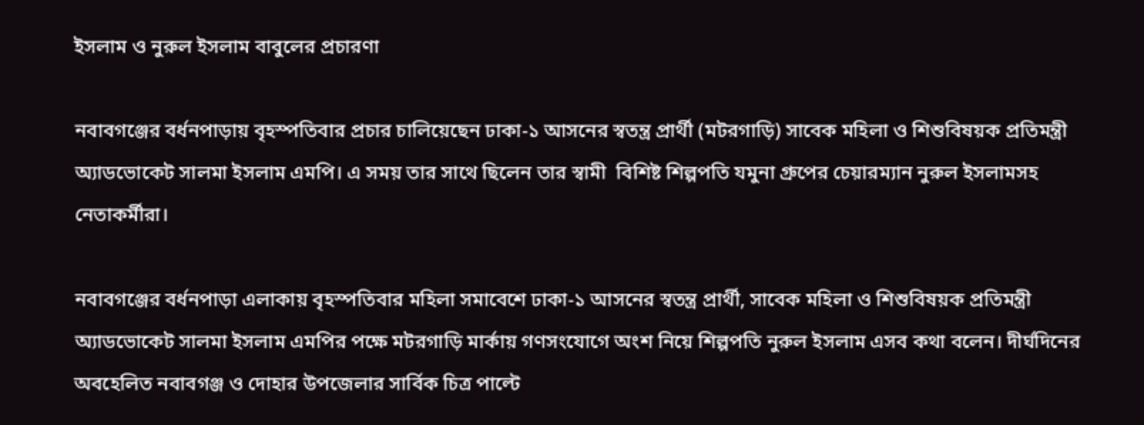ইসলাম ও নুরুল ইসলাম বাবুলের প্রচারণা

নবাবগঞ্জের বর্ধনপাড়ায় বৃহস্পতিবার প্রচার চালিয়েছেন ঢাকা-১ আসনের স্বতন্ত্র প্রার্থী (মটরগাড়ি) সাবেক মহিলা ও শিশুবিষয়ক প্রতিমন্ত্রী অ্যাডভোকেট সালমা ইসলাম এমপি। এ সময় তার সাথে ছিলেন তার স্বামী  বিশিষ্ট শিল্পপতি যমুনা গ্রুপের চেয়ারম্যান নুরুল ইসলামসহ নেতাকর্মীরা।

নবাবগঞ্জের বর্ধনপাড়া এলাকায় বৃহস্পতিবার মহিলা সমাবেশে ঢাকা-১ আসনের স্বতন্ত্র প্রার্থী, সাবেক মহিলা ও শিশুবিষয়ক প্রতিমন্ত্রী অ্যাডভোকেট সালমা ইসলাম এমপির পক্ষে মটরগাড়ি মার্কায় গণসংযোগে অংশ নিয়ে শিল্পপতি নুরুল ইসলাম এসব কথা বলেন। দীর্ঘদিনের অবহেলিত নবাবগঞ্জ ও দোহার উপজেলার সার্বিক চিত্র পাল্টে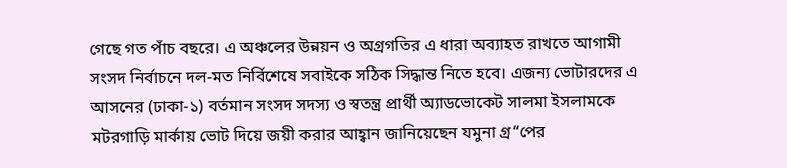গেছে গত পাঁচ বছরে। এ অঞ্চলের উন্নয়ন ও অগ্রগতির এ ধারা অব্যাহত রাখতে আগামী সংসদ নির্বাচনে দল-মত নির্বিশেষে সবাইকে সঠিক সিদ্ধান্ত নিতে হবে। এজন্য ভোটারদের এ আসনের (ঢাকা-১) বর্তমান সংসদ সদস্য ও স্বতন্ত্র প্রার্থী অ্যাডভোকেট সালমা ইসলামকে মটরগাড়ি মার্কায় ভোট দিয়ে জয়ী করার আহ্বান জানিয়েছেন যমুনা গ্র“পের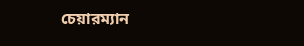চেয়ারম্যান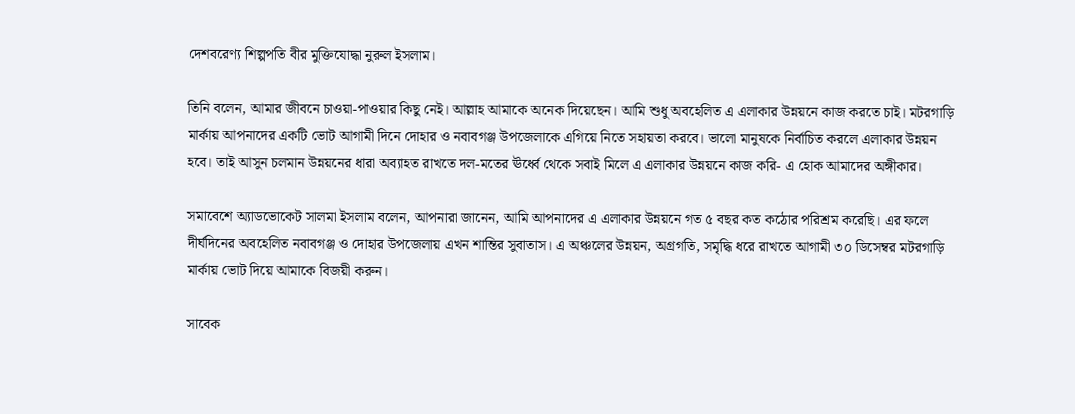দেশবরেণ্য শিল্পপতি বীর মুক্তিযোদ্ধা নুরুল ইসলাম।

তিনি বলেন, আমার জীবনে চাওয়া-পাওয়ার কিছু নেই। আল্লাহ আমাকে অনেক দিয়েছেন। আমি শুধু অবহেলিত এ এলাকার উন্নয়নে কাজ করতে চাই। মটরগাড়ি মার্কায় আপনাদের একটি ভোট আগামী দিনে দোহার ও নবাবগঞ্জ উপজেলাকে এগিয়ে নিতে সহায়তা করবে। ভালো মানুষকে নির্বাচিত করলে এলাকার উন্নয়ন হবে। তাই আসুন চলমান উন্নয়নের ধারা অব্যাহত রাখতে দল-মতের ঊর্ধ্বে থেকে সবাই মিলে এ এলাকার উন্নয়নে কাজ করি- এ হোক আমাদের অঙ্গীকার।

সমাবেশে অ্যাডভোকেট সালমা ইসলাম বলেন, আপনারা জানেন, আমি আপনাদের এ এলাকার উন্নয়নে গত ৫ বছর কত কঠোর পরিশ্রম করেছি। এর ফলে দীর্ঘদিনের অবহেলিত নবাবগঞ্জ ও দোহার উপজেলায় এখন শান্তির সুবাতাস। এ অঞ্চলের উন্নয়ন, অগ্রগতি, সমৃদ্ধি ধরে রাখতে আগামী ৩০ ডিসেম্বর মটরগাড়ি মার্কায় ভোট দিয়ে আমাকে বিজয়ী করুন।

সাবেক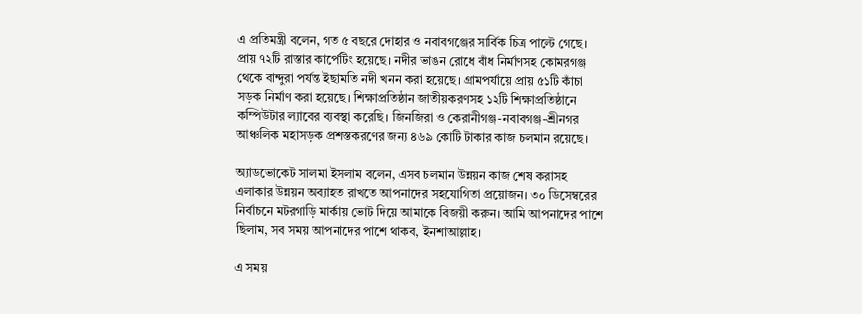এ প্রতিমন্ত্রী বলেন, গত ৫ বছরে দোহার ও নবাবগঞ্জের সার্বিক চিত্র পাল্টে গেছে। প্রায় ৭২টি রাস্তার কার্পেটিং হয়েছে। নদীর ভাঙন রোধে বাঁধ নির্মাণসহ কোমরগঞ্জ থেকে বান্দুরা পর্যন্ত ইছামতি নদী খনন করা হয়েছে। গ্রামপর্যায়ে প্রায় ৫১টি কাঁচা সড়ক নির্মাণ করা হয়েছে। শিক্ষাপ্রতিষ্ঠান জাতীয়করণসহ ১২টি শিক্ষাপ্রতিষ্ঠানে কম্পিউটার ল্যাবের ব্যবস্থা করেছি। জিনজিরা ও কেরানীগঞ্জ-নবাবগঞ্জ-শ্রীনগর আঞ্চলিক মহাসড়ক প্রশস্তকরণের জন্য ৪৬৯ কোটি টাকার কাজ চলমান রয়েছে।

অ্যাডভোকেট সালমা ইসলাম বলেন, এসব চলমান উন্নয়ন কাজ শেষ করাসহ এলাকার উন্নয়ন অব্যাহত রাখতে আপনাদের সহযোগিতা প্রয়োজন। ৩০ ডিসেম্বরের নির্বাচনে মটরগাড়ি মার্কায় ভোট দিয়ে আমাকে বিজয়ী করুন। আমি আপনাদের পাশে ছিলাম, সব সময় আপনাদের পাশে থাকব, ইনশাআল্লাহ।

এ সময়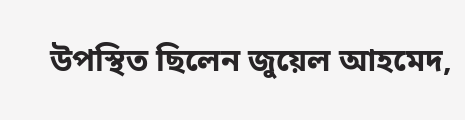উপস্থিত ছিলেন জুয়েল আহমেদ,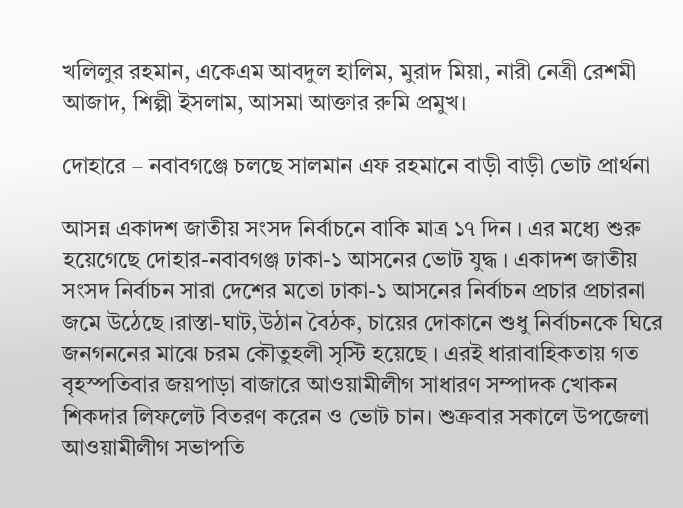খলিলুর রহমান, একেএম আবদুল হালিম, মুরাদ মিয়া, নারী নেত্রী রেশমী আজাদ, শিল্পী ইসলাম, আসমা আক্তার রুমি প্রমুখ।

দোহারে – নবাবগঞ্জে চলছে সালমান এফ রহমানে বাড়ী বাড়ী ভোট প্রার্থনা

আসন্ন একাদশ জাতীয় সংসদ নির্বাচনে বাকি মাত্র ১৭ দিন । এর মধ্যে শুরু হয়েগেছে দোহার-নবাবগঞ্জ ঢাকা-১ আসনের ভোট যুদ্ধ । একাদশ জাতীয় সংসদ নির্বাচন সারা দেশের মতো ঢাকা-১ আসনের নির্বাচন প্রচার প্রচারনা জমে উঠেছে ।রাস্তা-ঘাট,উঠান বৈঠক, চায়ের দোকানে শুধু নির্বাচনকে ঘিরে জনগননের মাঝে চরম কৌতুহলী সৃস্টি হয়েছে । এরই ধারাবাহিকতায় গত বৃহস্পতিবার জয়পাড়া বাজারে আওয়ামীলীগ সাধারণ সম্পাদক খোকন শিকদার লিফলেট বিতরণ করেন ও ভোট চান। শুক্রবার সকালে উপজেলা আওয়ামীলীগ সভাপতি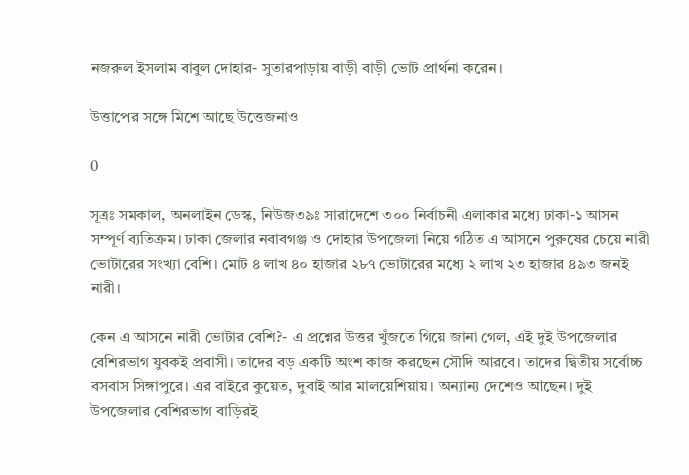নজরুল ইসলাম বাবুল দোহার- সুতারপাড়ায় বাড়ী বাড়ী ভোট প্রার্থনা করেন।

উত্তাপের সঙ্গে মিশে আছে উত্তেজনাও

0

সূত্রঃ সমকাল, অনলাইন ডেস্ক, নিউজ৩৯ঃ সারাদেশে ৩০০ নির্বাচনী এলাকার মধ্যে ঢাকা-১ আসন সম্পূর্ণ ব্যতিক্রম। ঢাকা জেলার নবাবগঞ্জ ও দোহার উপজেলা নিয়ে গঠিত এ আসনে পুরুষের চেয়ে নারী ভোটারের সংখ্যা বেশি। মোট ৪ লাখ ৪০ হাজার ২৮৭ ভোটারের মধ্যে ২ লাখ ২৩ হাজার ৪৯৩ জনই নারী।

কেন এ আসনে নারী ভোটার বেশি?- এ প্রশ্নের উত্তর খুঁজতে গিয়ে জানা গেল, এই দুই উপজেলার বেশিরভাগ যুবকই প্রবাসী। তাদের বড় একটি অংশ কাজ করছেন সৌদি আরবে। তাদের দ্বিতীয় সর্বোচ্চ বসবাস সিঙ্গাপুরে। এর বাইরে কুয়েত, দুবাই আর মালয়েশিয়ায়। অন্যান্য দেশেও আছেন। দুই উপজেলার বেশিরভাগ বাড়িরই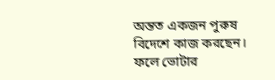অন্তত একজন পুরুষ বিদেশে কাজ করছেন। ফলে ভোটার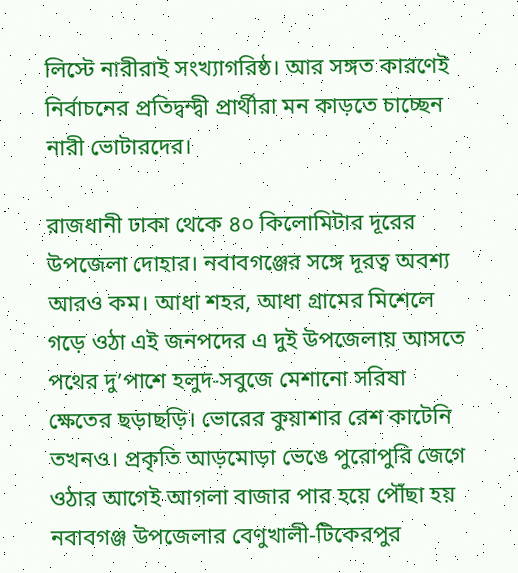লিস্টে নারীরাই সংখ্যাগরিষ্ঠ। আর সঙ্গত কারণেই নির্বাচনের প্রতিদ্বন্দ্বী প্রার্থীরা মন কাড়তে চাচ্ছেন নারী ভোটারদের।

রাজধানী ঢাকা থেকে ৪০ কিলোমিটার দূরের উপজেলা দোহার। নবাবগঞ্জের সঙ্গে দূরত্ব অবশ্য আরও কম। আধা শহর, আধা গ্রামের মিশেলে গড়ে ওঠা এই জনপদের এ দুই উপজেলায় আসতে পথের দু’পাশে হলুদ-সবুজে মেশানো সরিষা ক্ষেতের ছড়াছড়ি। ভোরের কুয়াশার রেশ কাটেনি তখনও। প্রকৃতি আড়মোড়া ভেঙে পুরোপুরি জেগে ওঠার আগেই আগলা বাজার পার হয়ে পৌঁছা হয় নবাবগঞ্জ উপজেলার বেণুখালী-টিকেরপুর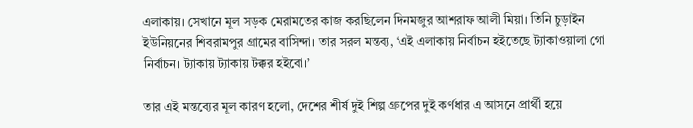এলাকায়। সেখানে মূল সড়ক মেরামতের কাজ করছিলেন দিনমজুর আশরাফ আলী মিয়া। তিনি চুড়াইন ইউনিয়নের শিবরামপুর গ্রামের বাসিন্দা। তার সরল মন্তব্য, ‘এই এলাকায় নির্বাচন হইতেছে ট্যাকাওয়ালা গো নির্বাচন। ট্যাকায় ট্যাকায় টক্কর হইবো।’

তার এই মন্তব্যের মূল কারণ হলো, দেশের শীর্ষ দুই শিল্প গ্রুপের দুই কর্ণধার এ আসনে প্রার্থী হয়ে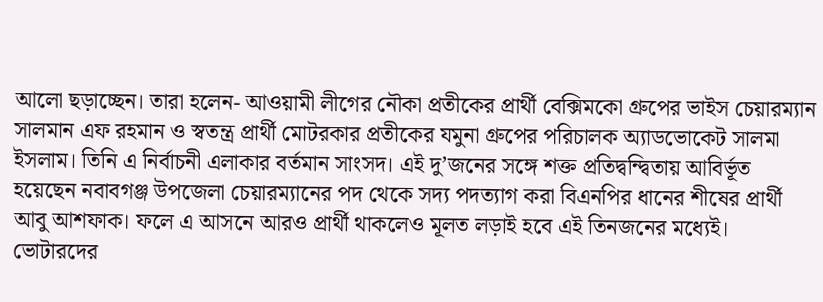আলো ছড়াচ্ছেন। তারা হলেন- আওয়ামী লীগের নৌকা প্রতীকের প্রার্থী বেক্সিমকো গ্রুপের ভাইস চেয়ারম্যান সালমান এফ রহমান ও স্বতন্ত্র প্রার্থী মোটরকার প্রতীকের যমুনা গ্রুপের পরিচালক অ্যাডভোকেট সালমা ইসলাম। তিনি এ নির্বাচনী এলাকার বর্তমান সাংসদ। এই দু’জনের সঙ্গে শক্ত প্রতিদ্বন্দ্বিতায় আবির্ভূত হয়েছেন নবাবগঞ্জ উপজেলা চেয়ারম্যানের পদ থেকে সদ্য পদত্যাগ করা বিএনপির ধানের শীষের প্রার্থী আবু আশফাক। ফলে এ আসনে আরও প্রার্থী থাকলেও মূলত লড়াই হবে এই তিনজনের মধ্যেই। ভোটারদের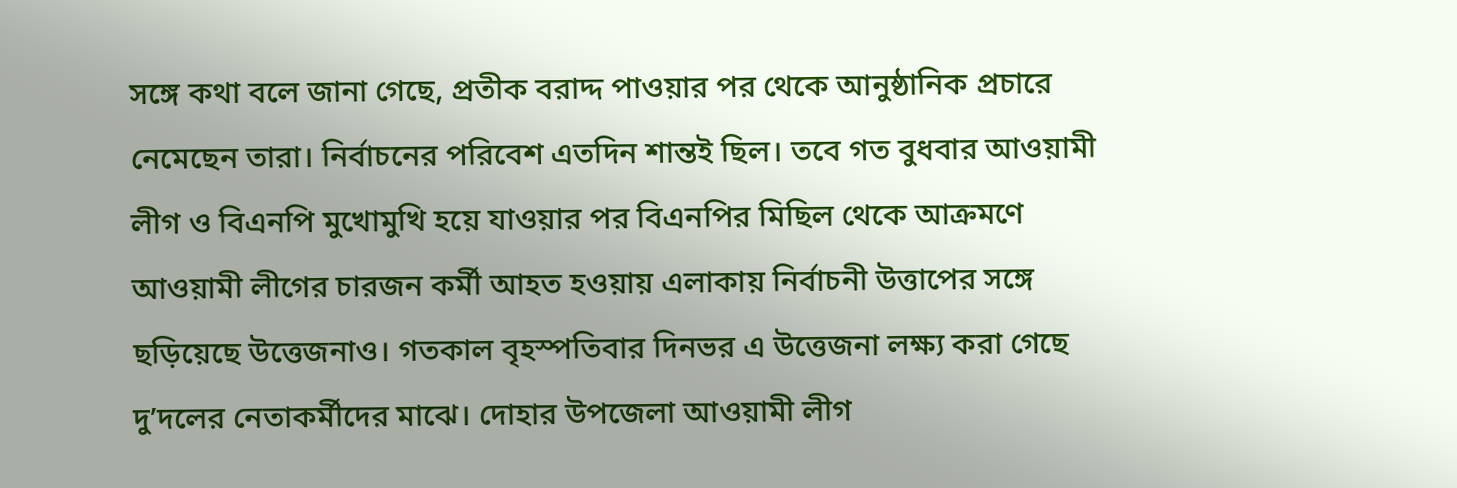সঙ্গে কথা বলে জানা গেছে, প্রতীক বরাদ্দ পাওয়ার পর থেকে আনুষ্ঠানিক প্রচারে নেমেছেন তারা। নির্বাচনের পরিবেশ এতদিন শান্তই ছিল। তবে গত বুধবার আওয়ামী লীগ ও বিএনপি মুখোমুখি হয়ে যাওয়ার পর বিএনপির মিছিল থেকে আক্রমণে আওয়ামী লীগের চারজন কর্মী আহত হওয়ায় এলাকায় নির্বাচনী উত্তাপের সঙ্গে ছড়িয়েছে উত্তেজনাও। গতকাল বৃহস্পতিবার দিনভর এ উত্তেজনা লক্ষ্য করা গেছে দু’দলের নেতাকর্মীদের মাঝে। দোহার উপজেলা আওয়ামী লীগ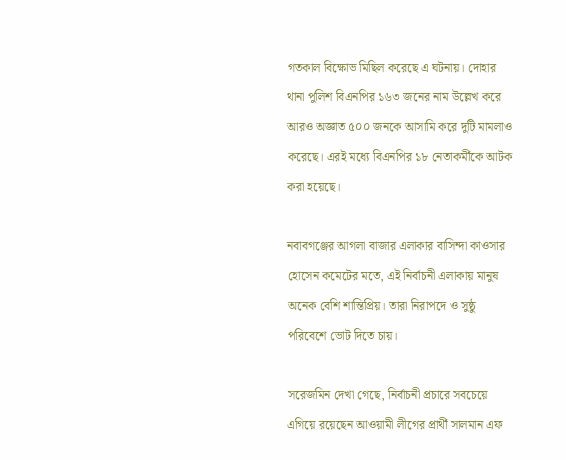গতকাল বিক্ষোভ মিছিল করেছে এ ঘটনায়। দোহার থানা পুলিশ বিএনপির ১৬৩ জনের নাম উল্লেখ করে আরও অজ্ঞাত ৫০০ জনকে আসামি করে দুটি মামলাও করেছে। এরই মধ্যে বিএনপির ১৮ নেতাকর্মীকে আটক করা হয়েছে।

নবাবগঞ্জের আগলা বাজার এলাকার বাসিন্দা কাওসার হোসেন কমেটের মতে, এই নির্বাচনী এলাকায় মানুষ অনেক বেশি শান্তিপ্রিয়। তারা নিরাপদে ও সুষ্ঠু পরিবেশে ভোট দিতে চায়।

সরেজমিন দেখা গেছে, নির্বাচনী প্রচারে সবচেয়ে এগিয়ে রয়েছেন আওয়ামী লীগের প্রার্থী সালমান এফ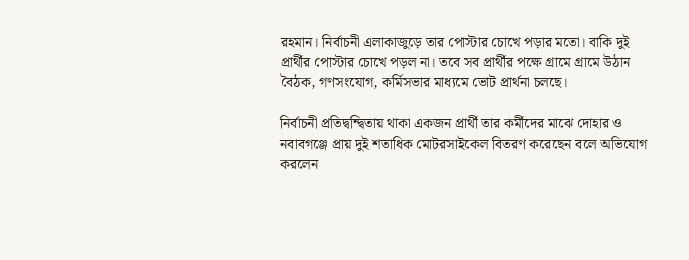রহমান। নির্বাচনী এলাকাজুড়ে তার পোস্টার চোখে পড়ার মতো। বাকি দুই প্রার্থীর পোস্টার চোখে পড়ল না। তবে সব প্রার্থীর পক্ষে গ্রামে গ্রামে উঠান বৈঠক, গণসংযোগ, কর্মিসভার মাধ্যমে ভোট প্রার্থনা চলছে।

নির্বাচনী প্রতিদ্বন্দ্বিতায় থাকা একজন প্রার্থী তার কর্মীদের মাঝে দোহার ও নবাবগঞ্জে প্রায় দুই শতাধিক মোটরসাইকেল বিতরণ করেছেন বলে অভিযোগ করলেন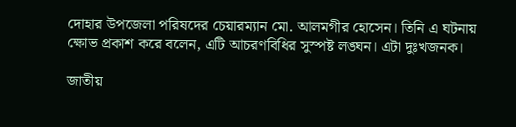দোহার উপজেলা পরিষদের চেয়ারম্যান মো. আলমগীর হোসেন। তিনি এ ঘটনায় ক্ষোভ প্রকাশ করে বলেন, এটি আচরণবিধির সুস্পষ্ট লঙ্ঘন। এটা দুঃখজনক।

জাতীয়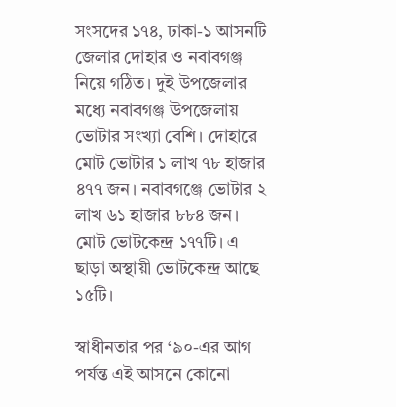সংসদের ১৭৪, ঢাকা-১ আসনটি জেলার দোহার ও নবাবগঞ্জ নিয়ে গঠিত। দুই উপজেলার মধ্যে নবাবগঞ্জ উপজেলায় ভোটার সংখ্যা বেশি। দোহারে মোট ভোটার ১ লাখ ৭৮ হাজার ৪৭৭ জন। নবাবগঞ্জে ভোটার ২ লাখ ৬১ হাজার ৮৮৪ জন। মোট ভোটকেন্দ্র ১৭৭টি। এ ছাড়া অস্থায়ী ভোটকেন্দ্র আছে ১৫টি।

স্বাধীনতার পর ‘৯০-এর আগ পর্যন্ত এই আসনে কোনো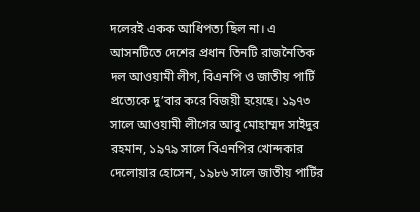দলেরই একক আধিপত্য ছিল না। এ আসনটিতে দেশের প্রধান তিনটি রাজনৈতিক দল আওয়ামী লীগ, বিএনপি ও জাতীয় পার্টি প্রত্যেকে দু’বার করে বিজয়ী হয়েছে। ১৯৭৩ সালে আওয়ামী লীগের আবু মোহাম্মদ সাইদুর রহমান, ১৯৭৯ সালে বিএনপির খোন্দকার দেলোয়ার হোসেন, ১৯৮৬ সালে জাতীয় পার্টির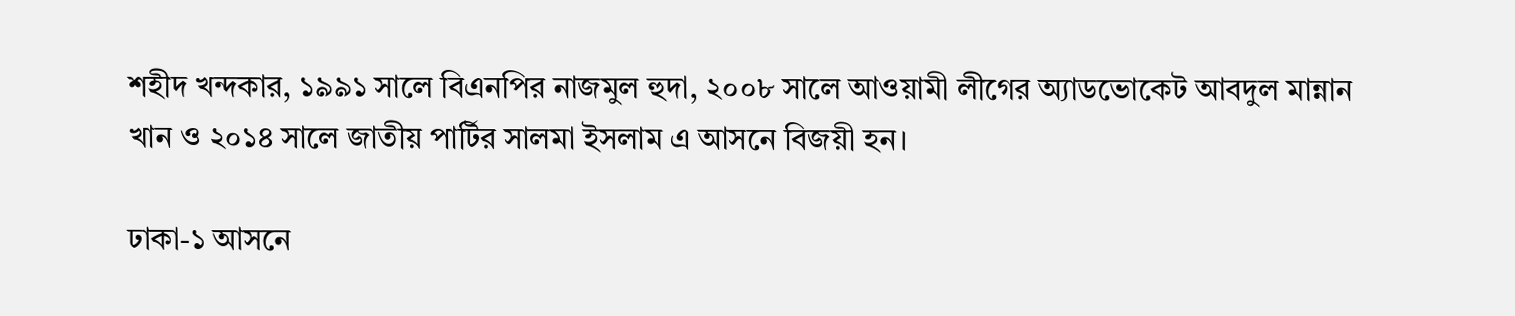শহীদ খন্দকার, ১৯৯১ সালে বিএনপির নাজমুল হুদা, ২০০৮ সালে আওয়ামী লীগের অ্যাডভোকেট আবদুল মান্নান খান ও ২০১৪ সালে জাতীয় পার্টির সালমা ইসলাম এ আসনে বিজয়ী হন।

ঢাকা-১ আসনে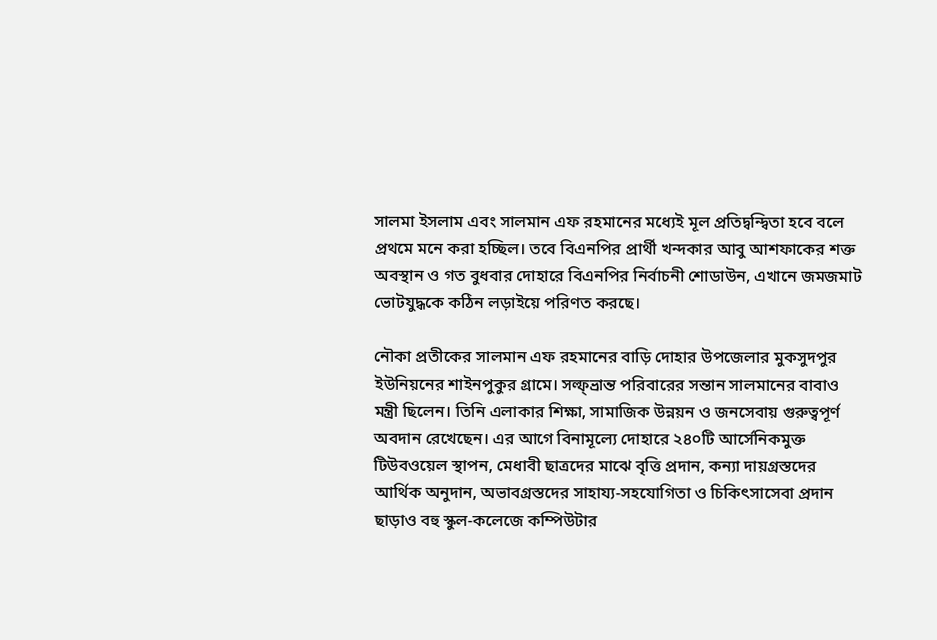সালমা ইসলাম এবং সালমান এফ রহমানের মধ্যেই মূল প্রতিদ্বন্দ্বিতা হবে বলে প্রথমে মনে করা হচ্ছিল। তবে বিএনপির প্রার্থী খন্দকার আবু আশফাকের শক্ত অবস্থান ও গত বুধবার দোহারে বিএনপির নির্বাচনী শোডাউন, এখানে জমজমাট ভোটযুদ্ধকে কঠিন লড়াইয়ে পরিণত করছে।

নৌকা প্রতীকের সালমান এফ রহমানের বাড়ি দোহার উপজেলার মুকসুদপুর ইউনিয়নের শাইনপুকুর গ্রামে। সল্ফ্ভ্রান্ত পরিবারের সন্তান সালমানের বাবাও মন্ত্রী ছিলেন। তিনি এলাকার শিক্ষা, সামাজিক উন্নয়ন ও জনসেবায় গুরুত্বপূর্ণ অবদান রেখেছেন। এর আগে বিনামূল্যে দোহারে ২৪০টি আর্সেনিকমুক্ত টিউবওয়েল স্থাপন, মেধাবী ছাত্রদের মাঝে বৃত্তি প্রদান, কন্যা দায়গ্রস্তদের আর্থিক অনুদান, অভাবগ্রস্তদের সাহায্য-সহযোগিতা ও চিকিৎসাসেবা প্রদান ছাড়াও বহু স্কুল-কলেজে কম্পিউটার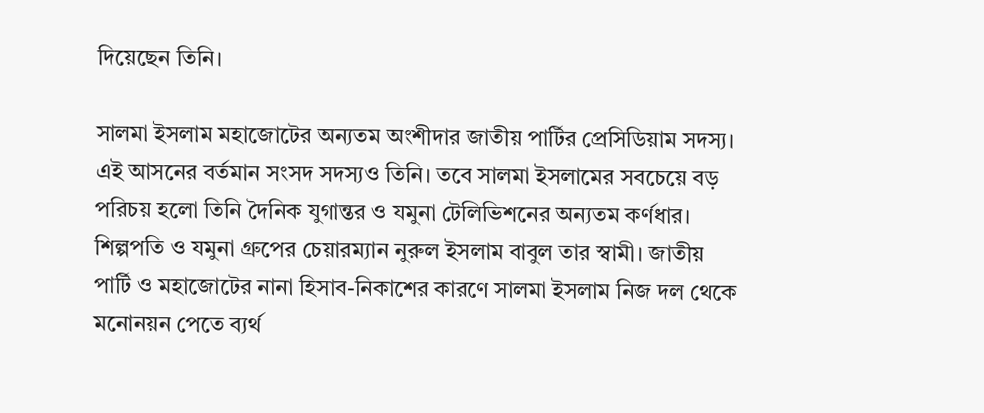দিয়েছেন তিনি।

সালমা ইসলাম মহাজোটের অন্যতম অংশীদার জাতীয় পার্টির প্রেসিডিয়াম সদস্য। এই আসনের বর্তমান সংসদ সদস্যও তিনি। তবে সালমা ইসলামের সবচেয়ে বড় পরিচয় হলো তিনি দৈনিক যুগান্তর ও যমুনা টেলিভিশনের অন্যতম কর্ণধার। শিল্পপতি ও যমুনা গ্রুপের চেয়ারম্যান নুরুল ইসলাম বাবুল তার স্বামী। জাতীয় পার্টি ও মহাজোটের নানা হিসাব-নিকাশের কারণে সালমা ইসলাম নিজ দল থেকে মনোনয়ন পেতে ব্যর্থ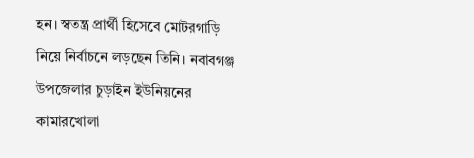হন। স্বতন্ত্র প্রার্থী হিসেবে মোটরগাড়ি নিয়ে নির্বাচনে লড়ছেন তিনি। নবাবগঞ্জ উপজেলার চুড়াইন ইউনিয়নের কামারখোলা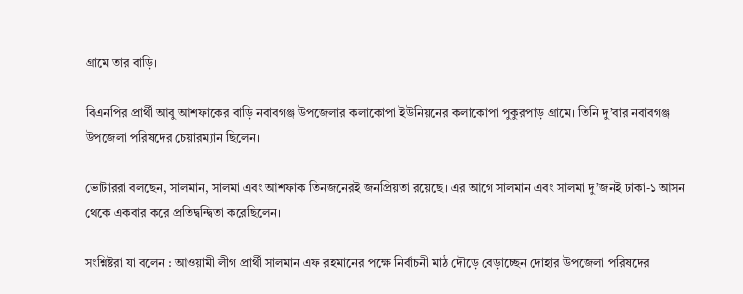গ্রামে তার বাড়ি।

বিএনপির প্রার্থী আবু আশফাকের বাড়ি নবাবগঞ্জ উপজেলার কলাকোপা ইউনিয়নের কলাকোপা পুকুরপাড় গ্রামে। তিনি দু’বার নবাবগঞ্জ উপজেলা পরিষদের চেয়ারম্যান ছিলেন।

ভোটাররা বলছেন, সালমান, সালমা এবং আশফাক তিনজনেরই জনপ্রিয়তা রয়েছে। এর আগে সালমান এবং সালমা দু’জনই ঢাকা-১ আসন থেকে একবার করে প্রতিদ্বন্দ্বিতা করেছিলেন।

সংশ্নিষ্টরা যা বলেন : আওয়ামী লীগ প্রার্থী সালমান এফ রহমানের পক্ষে নির্বাচনী মাঠ দৌড়ে বেড়াচ্ছেন দোহার উপজেলা পরিষদের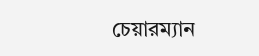চেয়ারম্যান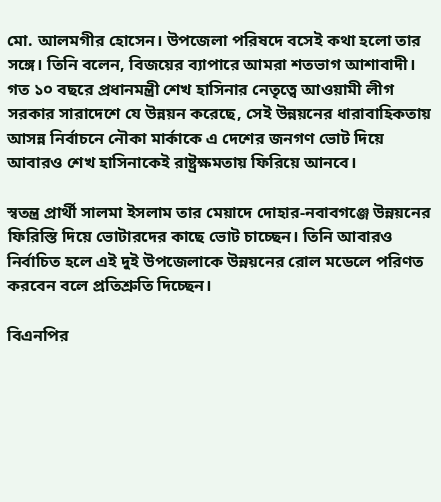মো. আলমগীর হোসেন। উপজেলা পরিষদে বসেই কথা হলো তার সঙ্গে। তিনি বলেন, বিজয়ের ব্যাপারে আমরা শতভাগ আশাবাদী। গত ১০ বছরে প্রধানমন্ত্রী শেখ হাসিনার নেতৃত্বে আওয়ামী লীগ সরকার সারাদেশে যে উন্নয়ন করেছে, সেই উন্নয়নের ধারাবাহিকতায় আসন্ন নির্বাচনে নৌকা মার্কাকে এ দেশের জনগণ ভোট দিয়ে আবারও শেখ হাসিনাকেই রাষ্ট্রক্ষমতায় ফিরিয়ে আনবে।

স্বতন্ত্র প্রার্থী সালমা ইসলাম তার মেয়াদে দোহার-নবাবগঞ্জে উন্নয়নের ফিরিস্তি দিয়ে ভোটারদের কাছে ভোট চাচ্ছেন। তিনি আবারও নির্বাচিত হলে এই দুই উপজেলাকে উন্নয়নের রোল মডেলে পরিণত করবেন বলে প্রতিশ্রুতি দিচ্ছেন।

বিএনপির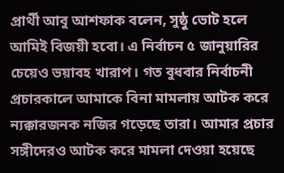প্রার্থী আবু আশফাক বলেন, সুষ্ঠু ভোট হলে আমিই বিজয়ী হবো। এ নির্বাচন ৫ জানুয়ারির চেয়েও ভয়াবহ খারাপ। গত বুধবার নির্বাচনী প্রচারকালে আমাকে বিনা মামলায় আটক করে ন্যক্কারজনক নজির গড়েছে তারা। আমার প্রচার সঙ্গীদেরও আটক করে মামলা দেওয়া হয়েছে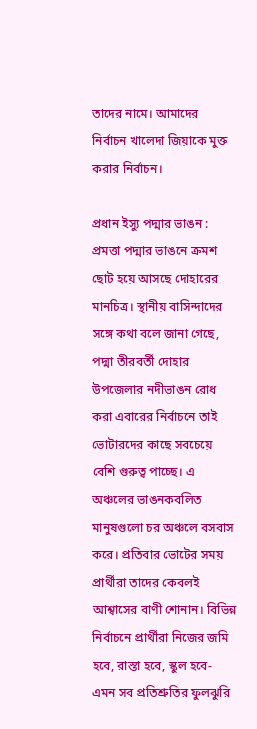তাদের নামে। আমাদের নির্বাচন খালেদা জিয়াকে মুক্ত করার নির্বাচন।

প্রধান ইস্যু পদ্মার ভাঙন : প্রমত্তা পদ্মার ভাঙনে ক্রমশ ছোট হয়ে আসছে দোহারের মানচিত্র। স্থানীয় বাসিন্দাদের সঙ্গে কথা বলে জানা গেছে, পদ্মা তীরবর্তী দোহার উপজেলার নদীভাঙন রোধ করা এবারের নির্বাচনে তাই ভোটারদের কাছে সবচেয়ে বেশি গুরুত্ব পাচ্ছে। এ অঞ্চলের ভাঙনকবলিত মানুষগুলো চর অঞ্চলে বসবাস করে। প্রতিবার ভোটের সময় প্রার্থীরা তাদের কেবলই আশ্বাসের বাণী শোনান। বিভিন্ন নির্বাচনে প্রার্থীরা নিজের জমি হবে, রাস্তা হবে, স্কুল হবে- এমন সব প্রতিশ্রুতির ফুলঝুরি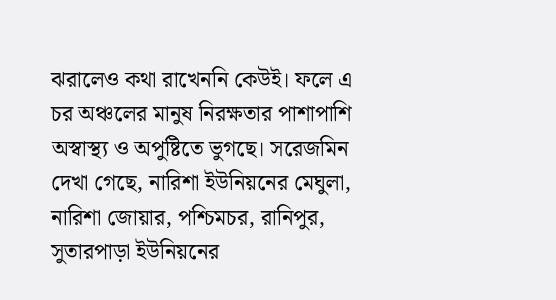ঝরালেও কথা রাখেননি কেউই। ফলে এ চর অঞ্চলের মানুষ নিরক্ষতার পাশাপাশি অস্বাস্থ্য ও অপুষ্টিতে ভুগছে। সরেজমিন দেখা গেছে, নারিশা ইউনিয়নের মেঘুলা, নারিশা জোয়ার, পশ্চিমচর, রানিপুর, সুতারপাড়া ইউনিয়নের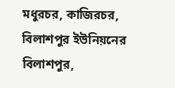মধুরচর, কাজিরচর, বিলাশপুর ইউনিয়নের বিলাশপুর,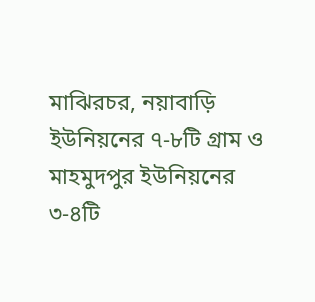মাঝিরচর, নয়াবাড়ি ইউনিয়নের ৭-৮টি গ্রাম ও মাহমুদপুর ইউনিয়নের ৩-৪টি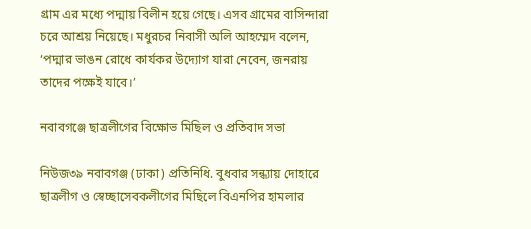গ্রাম এর মধ্যে পদ্মায় বিলীন হয়ে গেছে। এসব গ্রামের বাসিন্দারা চরে আশ্রয় নিয়েছে। মধুরচর নিবাসী অলি আহম্মেদ বলেন, ‘পদ্মার ভাঙন রোধে কার্যকর উদ্যোগ যারা নেবেন, জনরায় তাদের পক্ষেই যাবে।’

নবাবগঞ্জে ছাত্রলীগের বিক্ষোভ মিছিল ও প্রতিবাদ সভা

নিউজ৩৯ নবাবগঞ্জ (ঢাকা) প্রতিনিধি. বুধবার সন্ধ্যায় দোহারে ছাত্রলীগ ও স্বেচ্ছাসেবকলীগের মিছিলে বিএনপির হামলার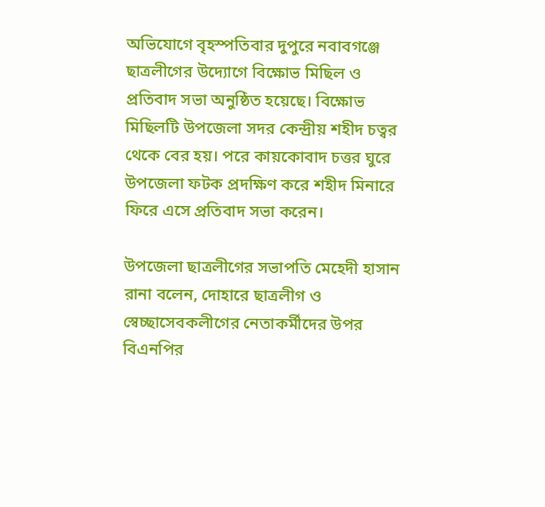অভিযোগে বৃহস্পতিবার দুপুরে নবাবগঞ্জে ছাত্রলীগের উদ্যোগে বিক্ষোভ মিছিল ও প্রতিবাদ সভা অনুষ্ঠিত হয়েছে। বিক্ষোভ মিছিলটি উপজেলা সদর কেন্দ্রীয় শহীদ চত্বর থেকে বের হয়। পরে কায়কোবাদ চত্তর ঘুরে উপজেলা ফটক প্রদক্ষিণ করে শহীদ মিনারে ফিরে এসে প্রতিবাদ সভা করেন।

উপজেলা ছাত্রলীগের সভাপতি মেহেদী হাসান রানা বলেন, দোহারে ছাত্রলীগ ও স্বেচ্ছাসেবকলীগের নেতাকর্মীদের উপর বিএনপির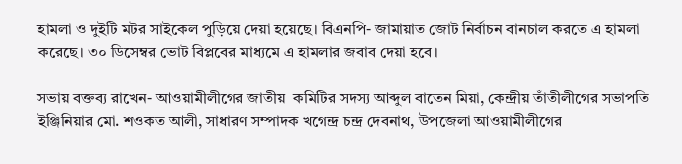হামলা ও দুইটি মটর সাইকেল পুড়িয়ে দেয়া হয়েছে। বিএনপি- জামায়াত জোট নির্বাচন বানচাল করতে এ হামলা করেছে। ৩০ ডিসেম্বর ভোট বিপ্লবের মাধ্যমে এ হামলার জবাব দেয়া হবে।

সভায় বক্তব্য রাখেন- আওয়ামীলীগের জাতীয়  কমিটির সদস্য আব্দুল বাতেন মিয়া, কেন্দ্রীয় তাঁতীলীগের সভাপতি ইঞ্জিনিয়ার মো. শওকত আলী, সাধারণ সম্পাদক খগেন্দ্র চন্দ্র দেবনাথ, উপজেলা আওয়ামীলীগের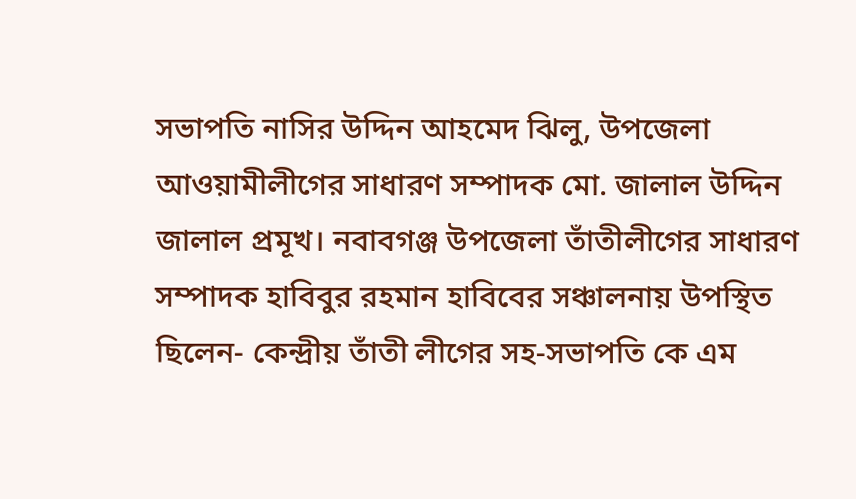সভাপতি নাসির উদ্দিন আহমেদ ঝিলু, উপজেলা আওয়ামীলীগের সাধারণ সম্পাদক মো. জালাল উদ্দিন জালাল প্রমূখ। নবাবগঞ্জ উপজেলা তাঁতীলীগের সাধারণ সম্পাদক হাবিবুর রহমান হাবিবের সঞ্চালনায় উপস্থিত ছিলেন- কেন্দ্রীয় তাঁতী লীগের সহ-সভাপতি কে এম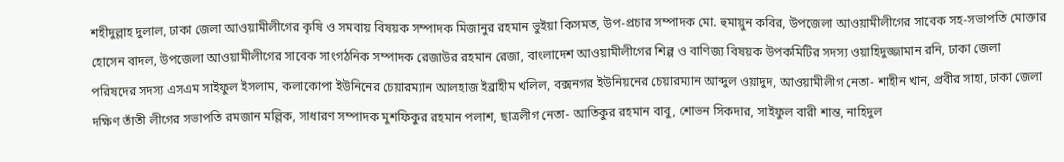শহীদুল্লাহ দুলাল, ঢাকা জেলা আওয়ামীলীগের কৃষি ও সমবায় বিষয়ক সম্পাদক মিজানুর রহমান ভুইয়া কিসমত, উপ-প্রচার সম্পাদক মো. হুমায়ুন কবির, উপজেলা আওয়ামীলীগের সাবেক সহ-সভাপতি মোক্তার হোসেন বাদল, উপজেলা আওয়ামীলীগের সাবেক সাংগঠনিক সম্পাদক রেজাউর রহমান রেজা, বাংলাদেশ আওয়ামীলীগের শিল্প ও বাণিজ্য বিষয়ক উপকমিটির সদস্য ওয়াহিদুজ্জামান রনি, ঢাকা জেলা পরিষদের সদস্য এসএম সাইফুল ইসলাম, কলাকোপা ইউনিনের চেয়ারম্যান আলহাজ ইব্রাহীম খলিল, বক্সনগর ইউনিয়নের চেয়ারম্যান আব্দুল ওয়াদুদ, আওয়ামীলীগ নেতা- শাহীন খান, প্রবীর সাহা, ঢাকা জেলা দক্ষিণ তাঁতী লীগের সভাপতি রমজান মল্লিক, সাধারণ সম্পাদক মুশফিকুর রহমান পলাশ, ছাত্রলীগ নেতা- আতিকুর রহমান বাবু, শোভন সিকদার, সাইফুল বারী শান্ত, নাহিদুল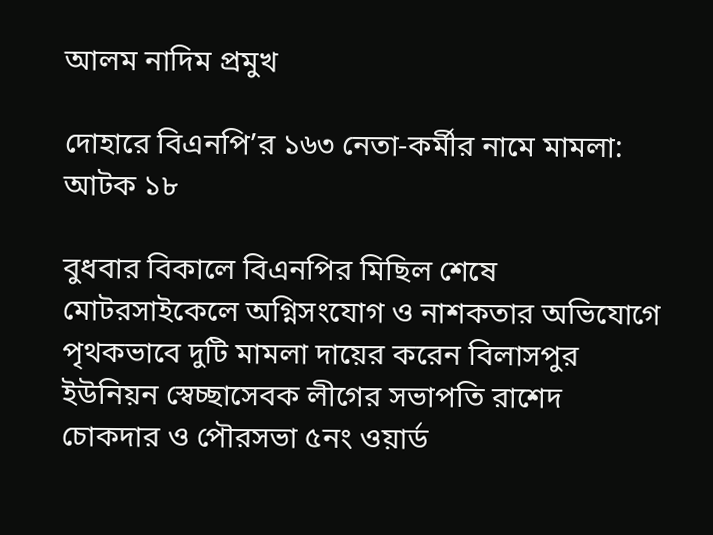আলম নাদিম প্রমুখ

দোহারে বিএনপি’র ১৬৩ নেতা-কর্মীর নামে মামলা: আটক ১৮

বুধবার বিকালে বিএনপির মিছিল শেষে মোটরসাইকেলে অগ্নিসংযোগ ও নাশকতার অভিযোগে পৃথকভাবে দুটি মামলা দায়ের করেন বিলাসপুর ইউনিয়ন স্বেচ্ছাসেবক লীগের সভাপতি রাশেদ চোকদার ও পৌরসভা ৫নং ওয়ার্ড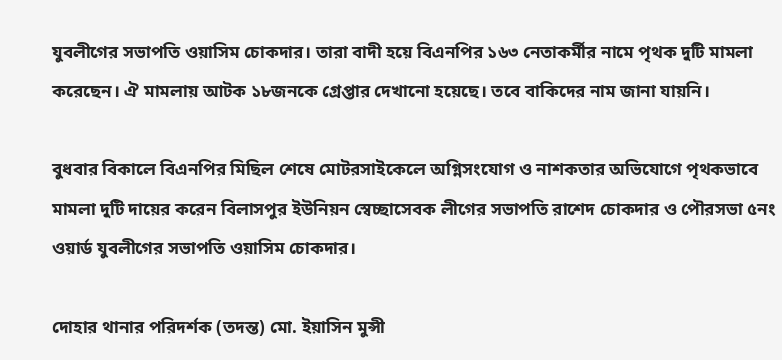যুবলীগের সভাপতি ওয়াসিম চোকদার। তারা বাদী হয়ে বিএনপির ১৬৩ নেতাকর্মীর নামে পৃথক দুটি মামলা করেছেন। ঐ মামলায় আটক ১৮জনকে গ্রেপ্তার দেখানো হয়েছে। তবে বাকিদের নাম জানা যায়নি।

বুধবার বিকালে বিএনপির মিছিল শেষে মোটরসাইকেলে অগ্নিসংযোগ ও নাশকতার অভিযোগে পৃথকভাবে মামলা দুটি দায়ের করেন বিলাসপুর ইউনিয়ন স্বেচ্ছাসেবক লীগের সভাপতি রাশেদ চোকদার ও পৌরসভা ৫নং ওয়ার্ড যুবলীগের সভাপতি ওয়াসিম চোকদার।

দোহার থানার পরিদর্শক (তদন্ত) মো. ইয়াসিন মুন্সী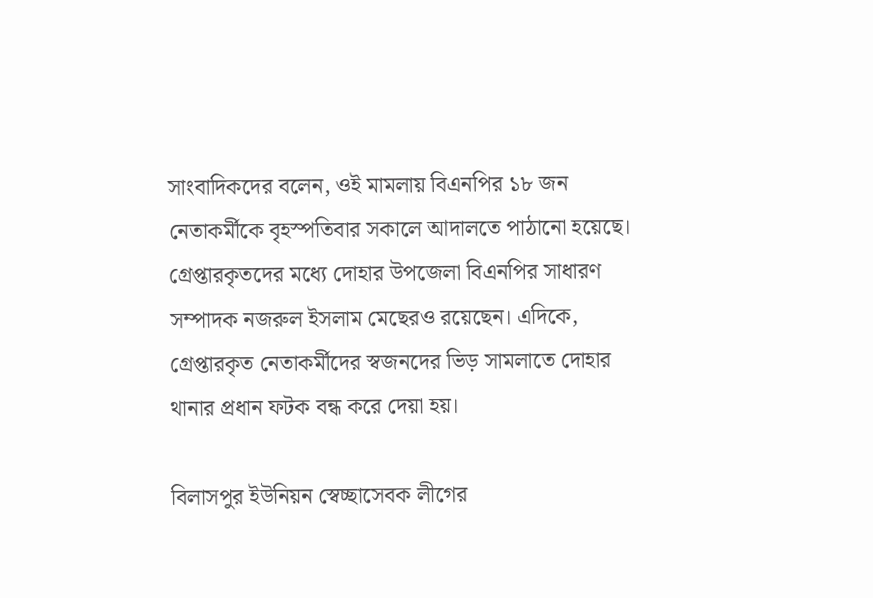সাংবাদিকদের বলেন, ওই মামলায় বিএনপির ১৮ জন নেতাকর্মীকে বৃহস্পতিবার সকালে আদালতে পাঠানো হয়েছে। গ্রেপ্তারকৃতদের মধ্যে দোহার উপজেলা বিএনপির সাধারণ সম্পাদক নজরুল ইসলাম মেছেরও রয়েছেন। এদিকে, গ্রেপ্তারকৃত নেতাকর্মীদের স্বজনদের ভিড় সামলাতে দোহার থানার প্রধান ফটক বন্ধ করে দেয়া হয়।

বিলাসপুর ইউনিয়ন স্বেচ্ছাসেবক লীগের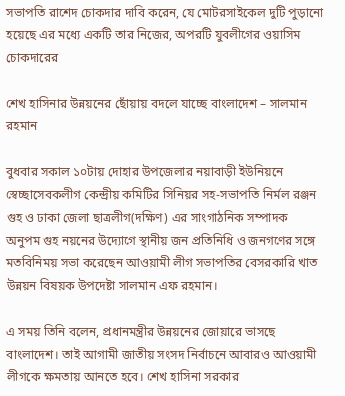সভাপতি রাশেদ চোকদার দাবি করেন, যে মোটরসাইকেল দুটি পুড়ানো হয়েছে এর মধ্যে একটি তার নিজের, অপরটি যুবলীগের ওয়াসিম চোকদারের

শেখ হাসিনার উন্নয়নের ছোঁয়ায় বদলে যাচ্ছে বাংলাদেশ – সালমান রহমান

বুধবার সকাল ১০টায় দোহার উপজেলার নয়াবাড়ী ইউনিয়নে স্বেচ্ছাসেবকলীগ কেন্দ্রীয় কমিটির সিনিয়র সহ-সভাপতি নির্মল রঞ্জন গুহ ও ঢাকা জেলা ছাত্রলীগ(দক্ষিণ) এর সাংগাঠনিক সম্পাদক অনুপম গুহ নয়নের উদ্যোগে স্থানীয় জন প্রতিনিধি ও জনগণের সঙ্গে মতবিনিময় সভা করেছেন আওয়ামী লীগ সভাপতির বেসরকারি খাত উন্নয়ন বিষয়ক উপদেষ্টা সালমান এফ রহমান।

এ সময় তিনি বলেন, প্রধানমন্ত্রীর উন্নয়নের জোয়ারে ভাসছে বাংলাদেশ। তাই আগামী জাতীয় সংসদ নির্বাচনে আবারও আওয়ামী লীগকে ক্ষমতায় আনতে হবে। শেখ হাসিনা সরকার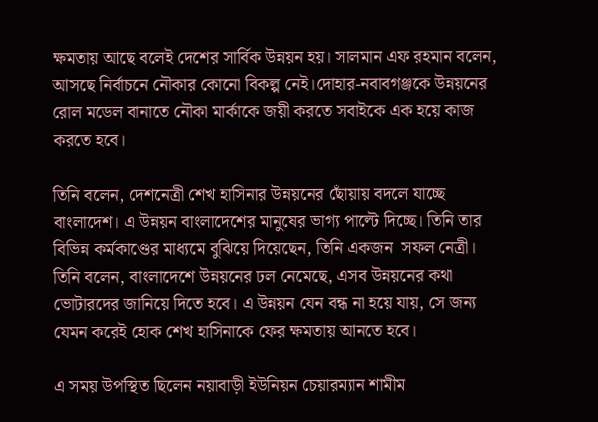ক্ষমতায় আছে বলেই দেশের সার্বিক উন্নয়ন হয়। সালমান এফ রহমান বলেন, আসছে নির্বাচনে নৌকার কোনো বিকল্প নেই।দোহার-নবাবগঞ্জকে উন্নয়নের রোল মডেল বানাতে নৌকা মার্কাকে জয়ী করতে সবাইকে এক হয়ে কাজ করতে হবে।

তিনি বলেন, দেশনেত্রী শেখ হাসিনার উন্নয়নের ছোঁয়ায় বদলে যাচ্ছে বাংলাদেশ। এ উন্নয়ন বাংলাদেশের মানুষের ভাগ্য পাল্টে দিচ্ছে। তিনি তার বিভিন্ন কর্মকাণ্ডের মাধ্যমে বুঝিয়ে দিয়েছেন, তিনি একজন  সফল নেত্রী। তিনি বলেন, বাংলাদেশে উন্নয়নের ঢল নেমেছে, এসব উন্নয়নের কথা ভোটারদের জানিয়ে দিতে হবে। এ উন্নয়ন যেন বন্ধ না হয়ে যায়, সে জন্য যেমন করেই হোক শেখ হাসিনাকে ফের ক্ষমতায় আনতে হবে।

এ সময় উপস্থিত ছিলেন নয়াবাড়ী ইউনিয়ন চেয়ারম্যান শামীম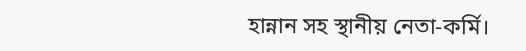হান্নান সহ স্থানীয় নেতা-কর্মি।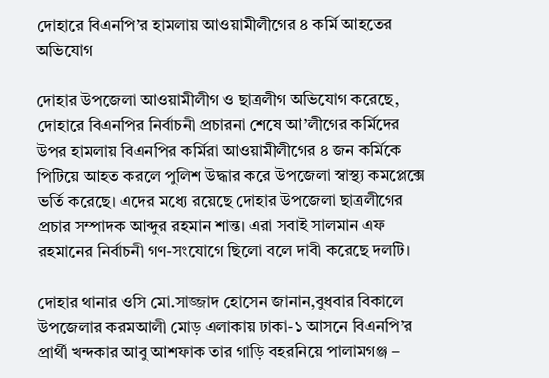দোহারে বিএনপি’র হামলায় আওয়ামীলীগের ৪ কর্মি আহতের অভিযোগ

দোহার উপজেলা আওয়ামীলীগ ও ছাত্রলীগ অভিযোগ করেছে, দোহারে বিএনপির নির্বাচনী প্রচারনা শেষে আ’লীগের কর্মিদের উপর হামলায় বিএনপির কর্মিরা আওয়ামীলীগের ৪ জন কর্মিকে পিটিয়ে আহত করলে পুলিশ উদ্ধার করে উপজেলা স্বাস্থ্য কমপ্লেক্সে ভর্তি করেছে। এদের মধ্যে রয়েছে দোহার উপজেলা ছাত্রলীগের প্রচার সম্পাদক আব্দুর রহমান শান্ত। এরা সবাই সালমান এফ রহমানের নির্বাচনী গণ-সংযোগে ছিলো বলে দাবী করেছে দলটি।

দোহার থানার ওসি মো.সাজ্জাদ হোসেন জানান,বুধবার বিকালে উপজেলার করমআলী মোড় এলাকায় ঢাকা-১ আসনে বিএনপি’র প্রার্থী খন্দকার আবু আশফাক তার গাড়ি বহরনিয়ে পালামগঞ্জ –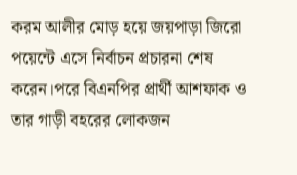করম আলীর মোড় হয়ে জয়পাড়া জিরো পয়েন্টে এসে নির্বাচন প্রচারনা শেষ করেন।পরে বিএনপির প্রার্থী আশফাক ও তার গাড়ী বহরের লোকজন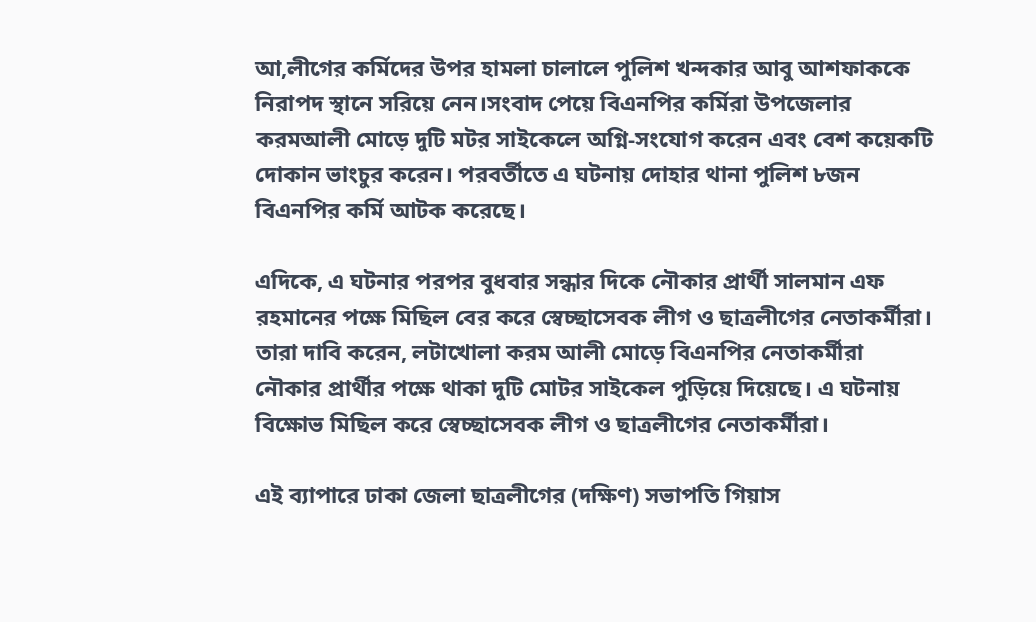আ,লীগের কর্মিদের উপর হামলা চালালে পুলিশ খন্দকার আবু আশফাককে নিরাপদ স্থানে সরিয়ে নেন।সংবাদ পেয়ে বিএনপির কর্মিরা উপজেলার করমআলী মোড়ে দুটি মটর সাইকেলে অগ্নি-সংযোগ করেন এবং বেশ কয়েকটি দোকান ভাংচুর করেন। পরবর্তীতে এ ঘটনায় দোহার থানা পুলিশ ৮জন বিএনপির কর্মি আটক করেছে।

এদিকে, এ ঘটনার পরপর বুধবার সন্ধার দিকে নৌকার প্রার্থী সালমান এফ রহমানের পক্ষে মিছিল বের করে স্বেচ্ছাসেবক লীগ ও ছাত্রলীগের নেতাকর্মীরা। তারা দাবি করেন, লটাখোলা করম আলী মোড়ে বিএনপির নেতাকর্মীরা নৌকার প্রার্থীর পক্ষে থাকা দুটি মোটর সাইকেল পুড়িয়ে দিয়েছে। এ ঘটনায় বিক্ষোভ মিছিল করে স্বেচ্ছাসেবক লীগ ও ছাত্রলীগের নেতাকর্মীরা।

এই ব্যাপারে ঢাকা জেলা ছাত্রলীগের (দক্ষিণ) সভাপতি গিয়াস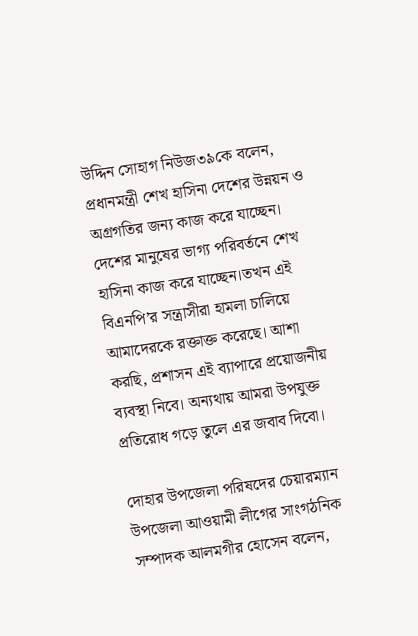উদ্দিন সোহাগ নিউজ৩৯কে বলেন, প্রধানমন্ত্রী শেখ হাসিনা দেশের উন্নয়ন ও অগ্রগতির জন্য কাজ করে যাচ্ছেন। দেশের মানুষের ভাগ্য পরিবর্তনে শেখ হাসিনা কাজ করে যাচ্ছেন।তখন এই বিএনপি’র সন্ত্রাসীরা হামলা চালিয়ে আমাদেরকে রক্তাক্ত করেছে। আশা করছি, প্রশাসন এই ব্যাপারে প্রয়োজনীয় ব্যবস্থা নিবে। অন্যথায় আমরা উপযুক্ত প্রতিরোধ গড়ে তুলে এর জবাব দিবো।

দোহার উপজেলা পরিষদের চেয়ারম্যান উপজেলা আওয়ামী লীগের সাংগঠনিক সম্পাদক আলমগীর হোসেন বলেন,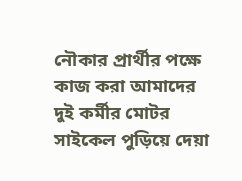নৌকার প্রার্থীর পক্ষে কাজ করা আমাদের দুই কর্মীর মোটর সাইকেল পুড়িয়ে দেয়া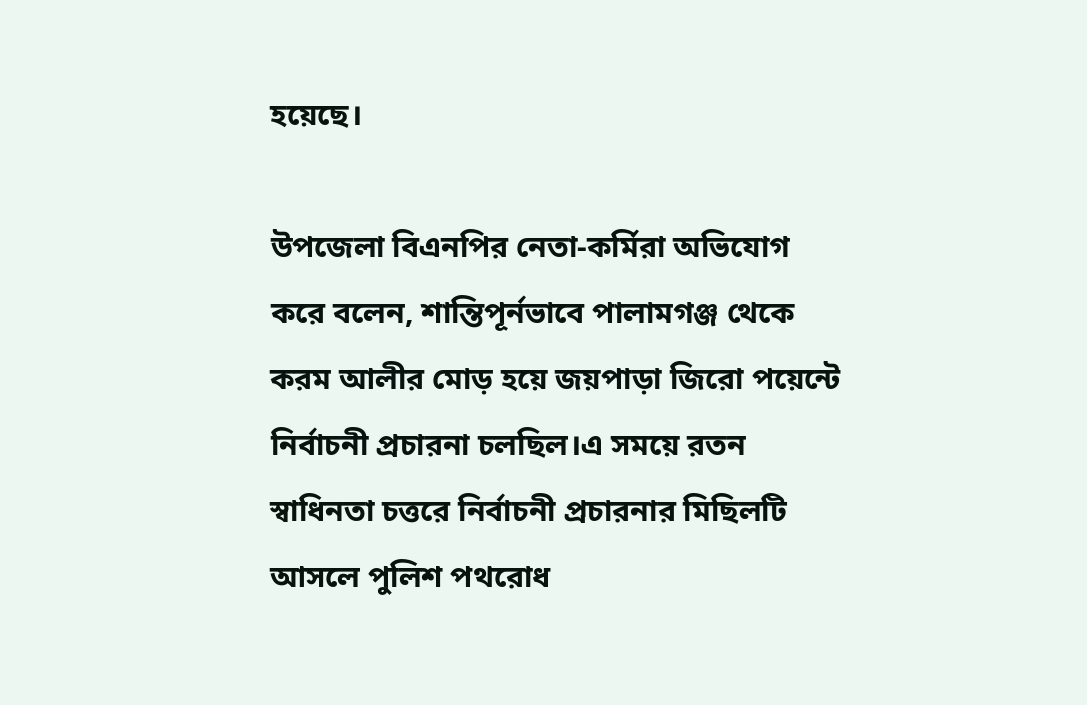হয়েছে।

উপজেলা বিএনপির নেতা-কর্মিরা অভিযোগ করে বলেন, শান্তিপূর্নভাবে পালামগঞ্জ থেকে করম আলীর মোড় হয়ে জয়পাড়া জিরো পয়েন্টে নির্বাচনী প্রচারনা চলছিল।এ সময়ে রতন স্বাধিনতা চত্তরে নির্বাচনী প্রচারনার মিছিলটি আসলে পুলিশ পথরোধ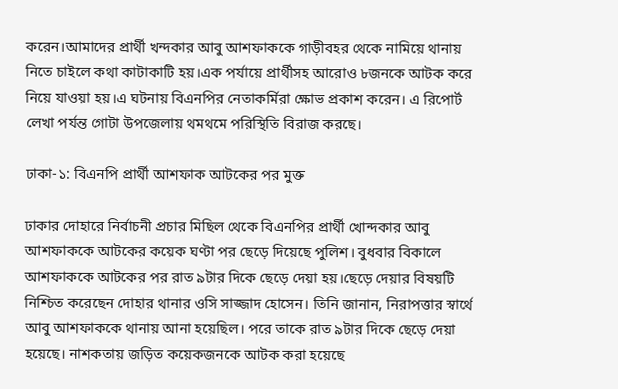করেন।আমাদের প্রার্থী খন্দকার আবু আশফাককে গাড়ীবহর থেকে নামিয়ে থানায় নিতে চাইলে কথা কাটাকাটি হয়।এক পর্যায়ে প্রার্থীসহ আরোও ৮জনকে আটক করে নিয়ে যাওয়া হয়।এ ঘটনায় বিএনপির নেতাকর্মিরা ক্ষোভ প্রকাশ করেন। এ রিপোর্ট লেখা পর্যন্ত গোটা উপজেলায় থমথমে পরিস্থিতি বিরাজ করছে।

ঢাকা-১: বিএনপি প্রার্থী আশফাক আটকের পর মুক্ত

ঢাকার দোহারে নির্বাচনী প্রচার মিছিল থেকে বিএনপির প্রার্থী খোন্দকার আবু আশফাককে আটকের কয়েক ঘণ্টা পর ছেড়ে দিয়েছে পুলিশ। বুধবার বিকালে আশফাককে আটকের পর রাত ৯টার দিকে ছেড়ে দেয়া হয়।ছেড়ে দেয়ার বিষয়টি নিশ্চিত করেছেন দোহার থানার ওসি সাজ্জাদ হোসেন। তিনি জানান, নিরাপত্তার স্বার্থে আবু আশফাককে থানায় আনা হয়েছিল। পরে তাকে রাত ৯টার দিকে ছেড়ে দেয়া হয়েছে। নাশকতায় জড়িত কয়েকজনকে আটক করা হয়েছে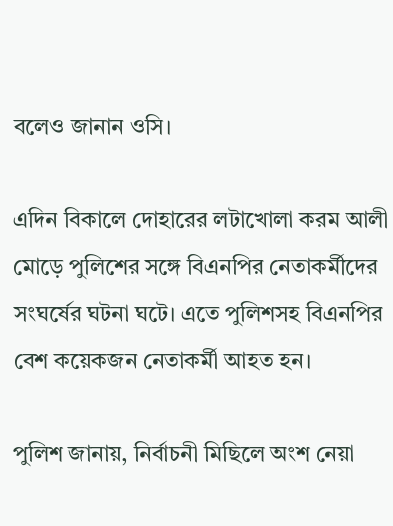বলেও জানান ওসি।

এদিন বিকালে দোহারের লটাখোলা করম আলী মোড়ে পুলিশের সঙ্গে বিএনপির নেতাকর্মীদের সংঘর্ষের ঘটনা ঘটে। এতে পুলিশসহ বিএনপির বেশ কয়েকজন নেতাকর্মী আহত হন।

পুলিশ জানায়, নির্বাচনী মিছিলে অংশ নেয়া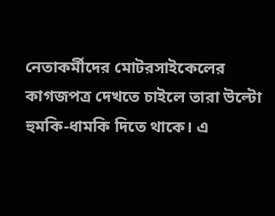নেতাকর্মীদের মোটরসাইকেলের কাগজপত্র দেখতে চাইলে তারা উল্টো হুমকি-ধামকি দিতে থাকে। এ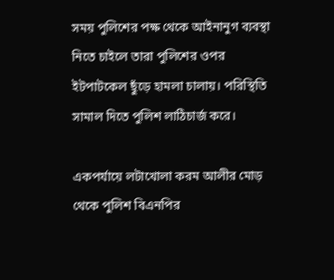সময় পুলিশের পক্ষ থেকে আইনানুগ ব্যবস্থা নিতে চাইলে তারা পুলিশের ওপর ইটপাটকেল ছুঁড়ে হামলা চালায়। পরিস্থিতি সামাল দিতে পুলিশ লাঠিচার্জ করে।

একপর্যায়ে লটাখোলা করম আলীর মোড় থেকে পুলিশ বিএনপির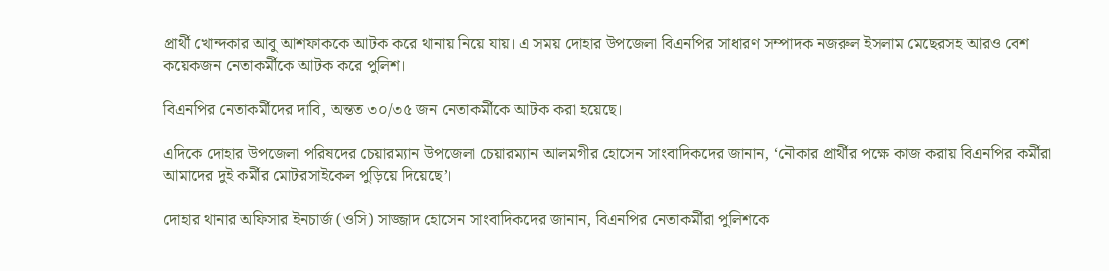প্রার্থী খোন্দকার আবু আশফাককে আটক করে থানায় নিয়ে যায়। এ সময় দোহার উপজেলা বিএনপির সাধারণ সম্পাদক নজরুল ইসলাম মেছেরসহ আরও বেশ কয়েকজন নেতাকর্মীকে আটক করে পুলিশ।

বিএনপির নেতাকর্মীদের দাবি, অন্তত ৩০/৩৫ জন নেতাকর্মীকে আটক করা হয়েছে।

এদিকে দোহার উপজেলা পরিষদের চেয়ারম্যান উপজেলা চেয়ারম্যান আলমগীর হোসেন সাংবাদিকদের জানান, ‘নৌকার প্রার্থীর পক্ষে কাজ করায় বিএনপির কর্মীরা আমাদের দুই কর্মীর মোটরসাইকেল পুড়িয়ে দিয়েছে’।

দোহার থানার অফিসার ইনচার্জ (ওসি) সাজ্জাদ হোসেন সাংবাদিকদের জানান, বিএনপির নেতাকর্মীরা পুলিশকে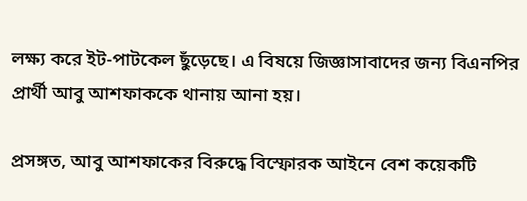লক্ষ্য করে ইট-পাটকেল ছুঁড়েছে। এ বিষয়ে জিজ্ঞাসাবাদের জন্য বিএনপির প্রার্থী আবু আশফাককে থানায় আনা হয়।

প্রসঙ্গত, আবু আশফাকের বিরুদ্ধে বিস্ফোরক আইনে বেশ কয়েকটি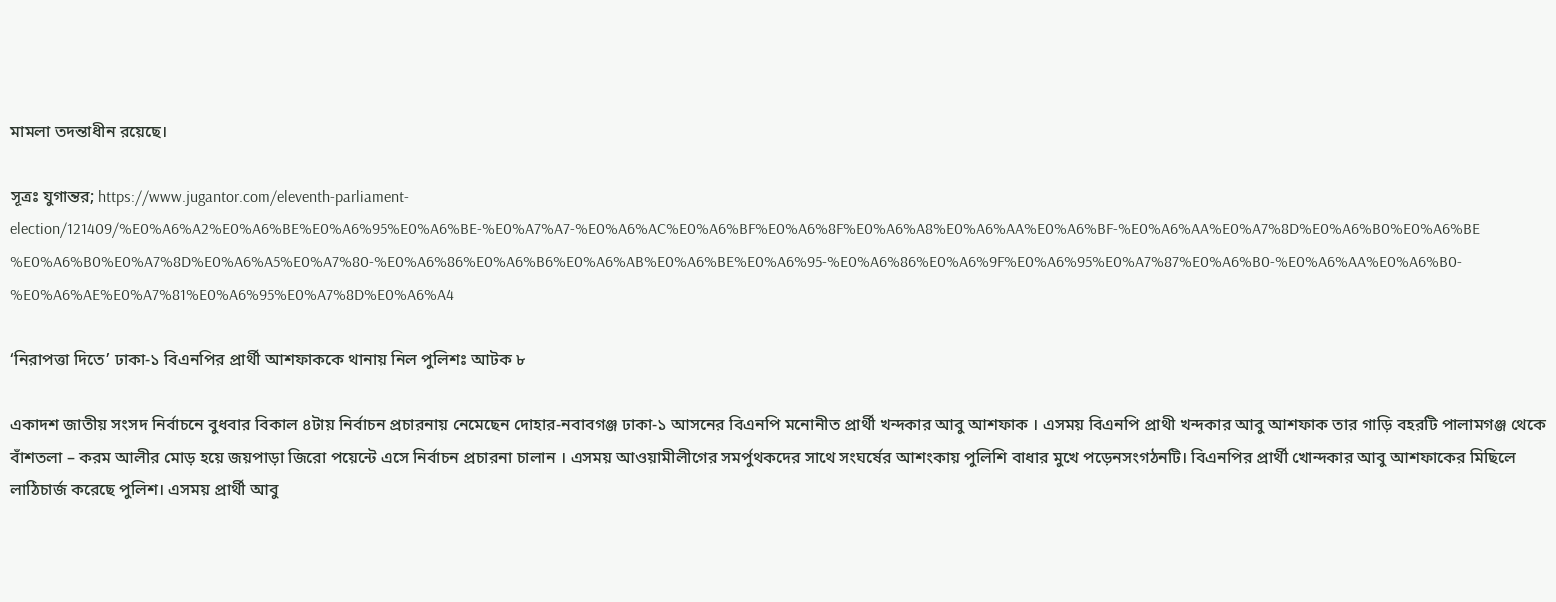মামলা তদন্তাধীন রয়েছে।

সূত্রঃ যুগান্তর; https://www.jugantor.com/eleventh-parliament-election/121409/%E0%A6%A2%E0%A6%BE%E0%A6%95%E0%A6%BE-%E0%A7%A7-%E0%A6%AC%E0%A6%BF%E0%A6%8F%E0%A6%A8%E0%A6%AA%E0%A6%BF-%E0%A6%AA%E0%A7%8D%E0%A6%B0%E0%A6%BE%E0%A6%B0%E0%A7%8D%E0%A6%A5%E0%A7%80-%E0%A6%86%E0%A6%B6%E0%A6%AB%E0%A6%BE%E0%A6%95-%E0%A6%86%E0%A6%9F%E0%A6%95%E0%A7%87%E0%A6%B0-%E0%A6%AA%E0%A6%B0-%E0%A6%AE%E0%A7%81%E0%A6%95%E0%A7%8D%E0%A6%A4

‘নিরাপত্তা দিতে’ ঢাকা-১ বিএনপির প্রার্থী আশফাককে থানায় নিল পুলিশঃ আটক ৮

একাদশ জাতীয় সংসদ নির্বাচনে বুধবার বিকাল ৪টায় নির্বাচন প্রচারনায় নেমেছেন দোহার-নবাবগঞ্জ ঢাকা-১ আসনের বিএনপি মনোনীত প্রার্থী খন্দকার আবু আশফাক । এসময় বিএনপি প্রাথী খন্দকার আবু আশফাক তার গাড়ি বহরটি পালামগঞ্জ থেকে বাঁশতলা – করম আলীর মোড় হয়ে জয়পাড়া জিরো পয়েন্টে এসে নির্বাচন প্রচারনা চালান । এসময় আওয়ামীলীগের সমর্পুথকদের সাথে সংঘর্ষের আশংকায় পুলিশি বাধার মুখে পড়েনসংগঠনটি। বিএনপির প্রার্থী খোন্দকার আবু আশফাকের মিছিলে লাঠিচার্জ করেছে পুলিশ। এসময় প্রার্থী আবু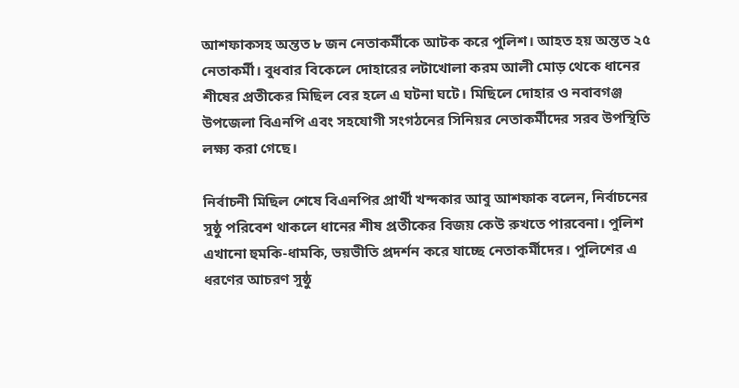আশফাকসহ অন্তত ৮ জন নেতাকর্মীকে আটক করে পুলিশ। আহত হয় অন্তত ২৫ নেতাকর্মী। বুধবার বিকেলে দোহারের লটাখোলা করম আলী মোড় থেকে ধানের শীষের প্রতীকের মিছিল বের হলে এ ঘটনা ঘটে। মিছিলে দোহার ও নবাবগঞ্জ উপজেলা বিএনপি এবং সহযোগী সংগঠনের সিনিয়র নেতাকর্মীদের সরব উপস্থিতি লক্ষ্য করা গেছে।

নির্বাচনী মিছিল শেষে বিএনপির প্রার্থী খন্দকার আবু আশফাক বলেন, নির্বাচনের সুষ্ঠু পরিবেশ থাকলে ধানের শীষ প্রতীকের বিজয় কেউ রুখতে পারবেনা। পুলিশ এখানো হুমকি-ধামকি, ভয়ভীতি প্রদর্শন করে যাচ্ছে নেতাকর্মীদের। পুলিশের এ ধরণের আচরণ সুষ্ঠু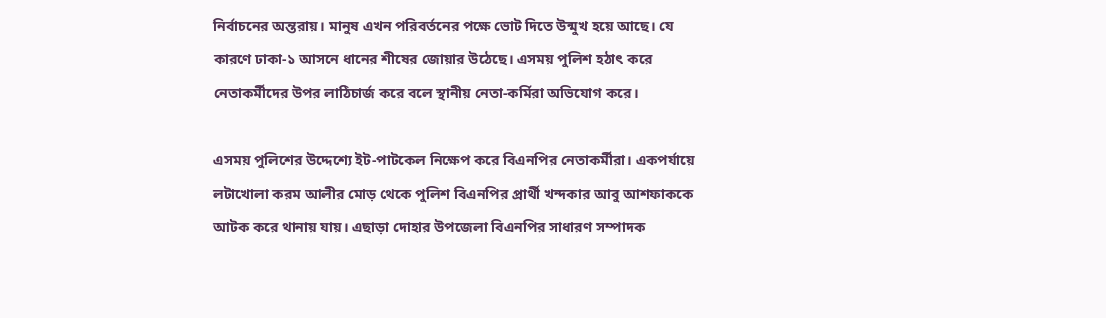নির্বাচনের অন্তরায়। মানুষ এখন পরিবর্তনের পক্ষে ভোট দিতে উন্মুখ হয়ে আছে। যে কারণে ঢাকা-১ আসনে ধানের শীষের জোয়ার উঠেছে। এসময় পুলিশ হঠাৎ করে নেতাকর্মীদের উপর লাঠিচার্জ করে বলে স্থানীয় নেতা-কর্মিরা অভিযোগ করে।

এসময় পুলিশের উদ্দেশ্যে ইট-পাটকেল নিক্ষেপ করে বিএনপির নেতাকর্মীরা। একপর্যায়ে লটাখোলা করম আলীর মোড় থেকে পুলিশ বিএনপির প্রার্থী খন্দকার আবু আশফাককে আটক করে থানায় যায়। এছাড়া দোহার উপজেলা বিএনপির সাধারণ সম্পাদক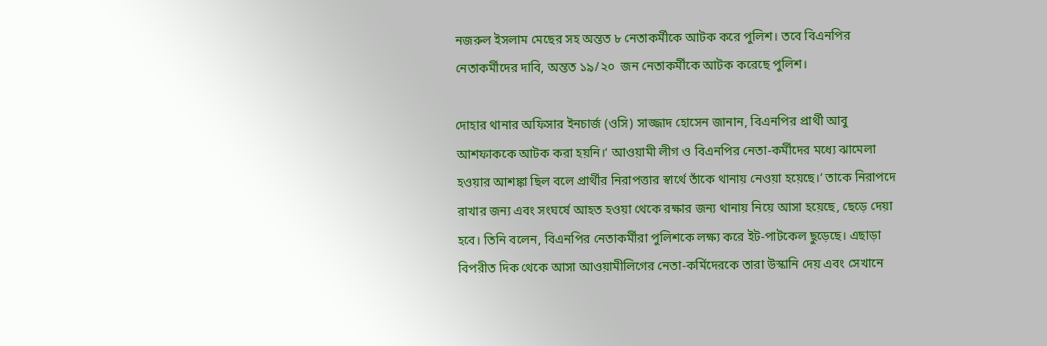নজরুল ইসলাম মেছের সহ অন্তত ৮ নেতাকর্মীকে আটক করে পুলিশ। তবে বিএনপির নেতাকর্মীদের দাবি, অন্তত ১৯/২০  জন নেতাকর্মীকে আটক করেছে পুলিশ।

দোহার থানার অফিসার ইনচার্জ (ওসি) সাজ্জাদ হোসেন জানান, বিএনপির প্রার্থী আবু আশফাককে আটক করা হয়নি।‘ আওয়ামী লীগ ও বিএনপির নেতা-কর্মীদের মধ্যে ঝামেলা হওয়ার আশঙ্কা ছিল বলে প্রার্থীর নিরাপত্তার স্বার্থে তাঁকে থানায় নেওয়া হয়েছে।’ তাকে নিরাপদে রাখার জন্য এবং সংঘর্ষে আহত হওয়া থেকে রক্ষার জন্য থানায় নিয়ে আসা হয়েছে, ছেড়ে দেয়া হবে। তিনি বলেন, বিএনপির নেতাকর্মীরা পুলিশকে লক্ষ্য করে ইট-পাটকেল ছুড়েছে। এছাড়া বিপরীত দিক থেকে আসা আওয়ামীলিগের নেতা-কর্মিদেরকে তারা উস্কানি দেয় এবং সেখানে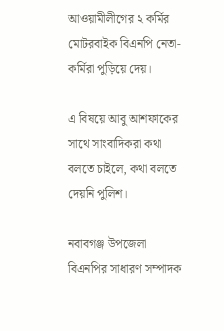আওয়ামীলীগের ২ কর্মির মোটরবাইক বিএনপি নেতা-কর্মিরা পুড়িয়ে দেয়।

এ বিষয়ে আবু আশফাকের সাথে সাংবাদিকরা কথা বলতে চাইলে, কথা বলতে দেয়নি পুলিশ।

নবাবগঞ্জ উপজেলা বিএনপির সাধারণ সম্পাদক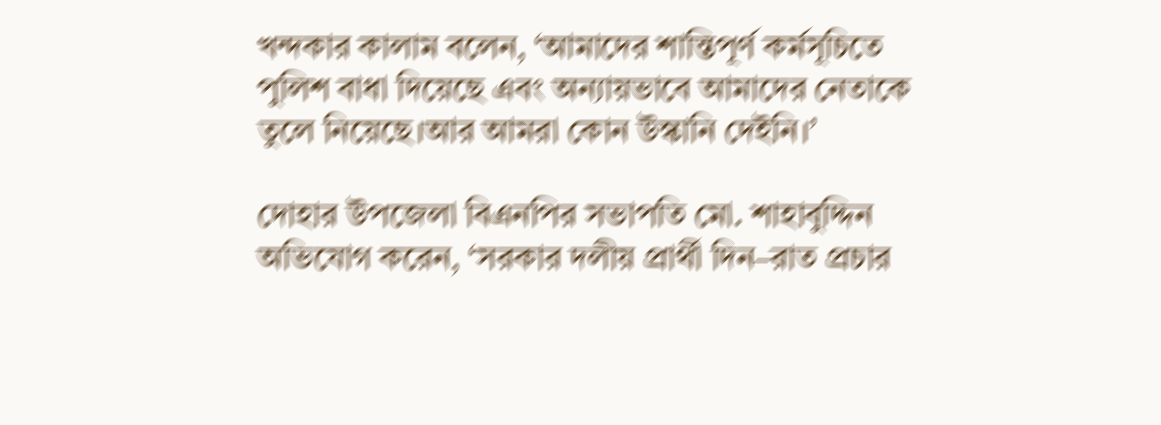খন্দকার কালাম বলেন, ‘আমাদের শান্তিপূর্ণ কর্মসূচিতে পুলিশ বাধা দিয়েছে এবং অন্যায়ভাবে আমাদের নেতাকে তুলে নিয়েছে।আর আমরা কোন উস্কানি দেইনি।’

দোহার উপজেলা বিএনপির সভাপতি মো. শাহাবুদ্দিন অভিযোগ করেন, ‘সরকার দলীয় প্রার্থী দিন–রাত প্রচার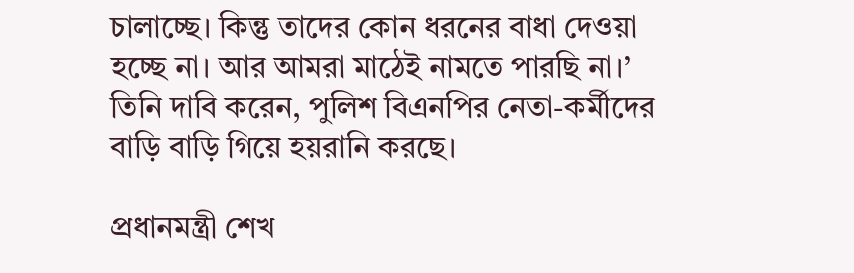চালাচ্ছে। কিন্তু তাদের কোন ধরনের বাধা দেওয়া হচ্ছে না। আর আমরা মাঠেই নামতে পারছি না।’ তিনি দাবি করেন, পুলিশ বিএনপির নেতা-কর্মীদের বাড়ি বাড়ি গিয়ে হয়রানি করছে।

প্রধানমন্ত্রী শেখ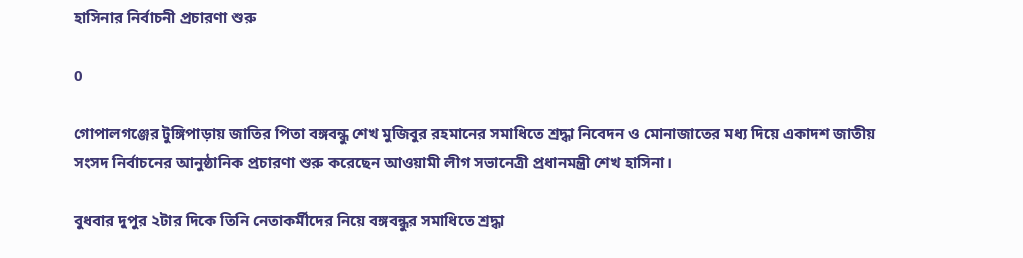হাসিনার নির্বাচনী প্রচারণা শুরু

0

গোপালগঞ্জের টুঙ্গিপাড়ায় জাতির পিতা বঙ্গবন্ধু শেখ মুজিবুর রহমানের সমাধিতে শ্রদ্ধা নিবেদন ও মোনাজাতের মধ্য দিয়ে একাদশ জাতীয় সংসদ নির্বাচনের আনুষ্ঠানিক প্রচারণা শুরু করেছেন আওয়ামী লীগ সভানেত্রী প্রধানমন্ত্রী শেখ হাসিনা।

বুধবার দুপুর ২টার দিকে তিনি নেতাকর্মীদের নিয়ে বঙ্গবন্ধুর সমাধিতে শ্রদ্ধা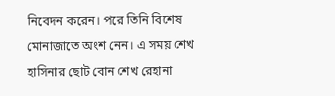নিবেদন করেন। পরে তিনি বিশেষ মোনাজাতে অংশ নেন। এ সময় শেখ হাসিনার ছোট বোন শেখ রেহানা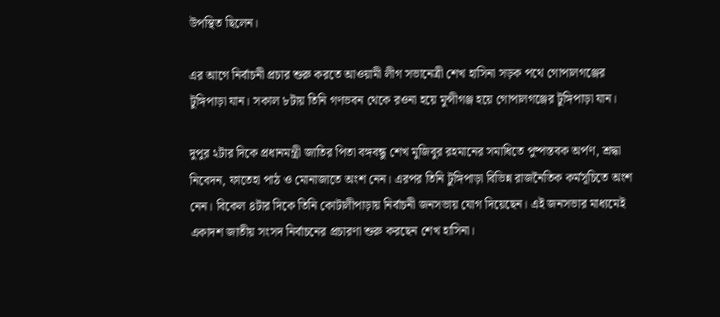উপস্থিত ছিলেন।

এর আগে নির্বাচনী প্রচার শুরু করতে আওয়ামী লীগ সভানেত্রী শেখ হাসিনা সড়ক পথে গোপালগঞ্জের টুঙ্গিপাড়া যান। সকাল ৮টায় তিনি গণভবন থেকে রওনা হয়ে মুন্সীগঞ্জ হয়ে গোপালগঞ্জের টুঙ্গিপাড়া যান।

দুপুর ২টার দিকে প্রধানমন্ত্রী জাতির পিতা বঙ্গবন্ধু শেখ মুজিবুর রহমানের সমাধিতে পুষ্পস্তবক অর্পণ, শ্রদ্ধা নিবেদন, ফাতেহা পাঠ ও মোনাজাতে অংশ নেন। এরপর তিনি টুঙ্গিপাড়া বিভিন্ন রাজনৈতিক কর্মসূচিতে অংশ নেন। বিকেল ৪টার দিকে তিনি কোটালীপাড়ায় নির্বাচনী জনসভায় যোগ দিয়েছেন। এই জনসভার মাধ্যমেই একাদশ জাতীয় সংসদ নির্বাচনের প্রচারণা শুরু করছেন শেখ হাসিনা।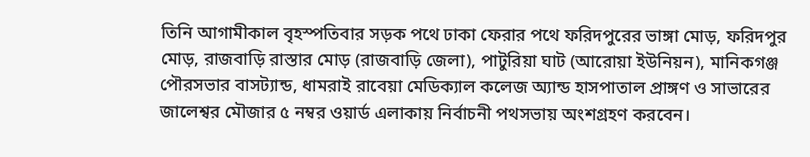তিনি আগামীকাল বৃহস্পতিবার সড়ক পথে ঢাকা ফেরার পথে ফরিদপুরের ভাঙ্গা মোড়, ফরিদপুর মোড়, রাজবাড়ি রাস্তার মোড় (রাজবাড়ি জেলা), পাটুরিয়া ঘাট (আরোয়া ইউনিয়ন), মানিকগঞ্জ পৌরসভার বাসট্যান্ড, ধামরাই রাবেয়া মেডিক্যাল কলেজ অ্যান্ড হাসপাতাল প্রাঙ্গণ ও সাভারের জালেশ্বর মৌজার ৫ নম্বর ওয়ার্ড এলাকায় নির্বাচনী পথসভায় অংশগ্রহণ করবেন।